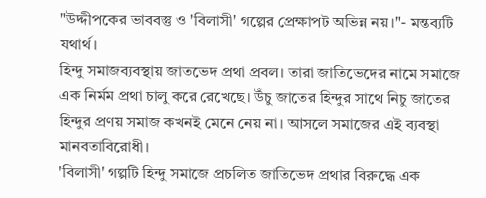"উদ্দীপকের ভাববস্তু ও 'বিলাসী' গল্পের প্রেক্ষাপট অভিন্ন নয়।"- মন্তব্যটি যথার্থ।
হিন্দু সমাজব্যবস্থায় জাতভেদ প্রথা প্রবল। তারা জাতিভেদের নামে সমাজে এক নির্মম প্রথা চালু করে রেখেছে। উঁচু জাতের হিন্দুর সাথে নিচু জাতের হিন্দুর প্রণয় সমাজ কখনই মেনে নেয় না। আসলে সমাজের এই ব্যবস্থা মানবতাবিরোধী।
'বিলাসী' গল্পটি হিন্দু সমাজে প্রচলিত জাতিভেদ প্রথার বিরুদ্ধে এক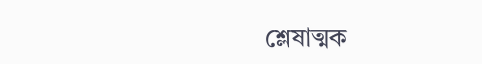শ্লেষাত্মক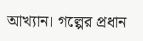আখ্যান। গল্পের প্রধান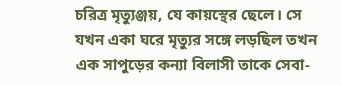চরিত্র মৃত্যুঞ্জয়, যে কায়স্থের ছেলে। সে যখন একা ঘরে মৃত্যুর সঙ্গে লড়ছিল তখন এক সাপুড়ের কন্যা বিলাসী তাকে সেবা-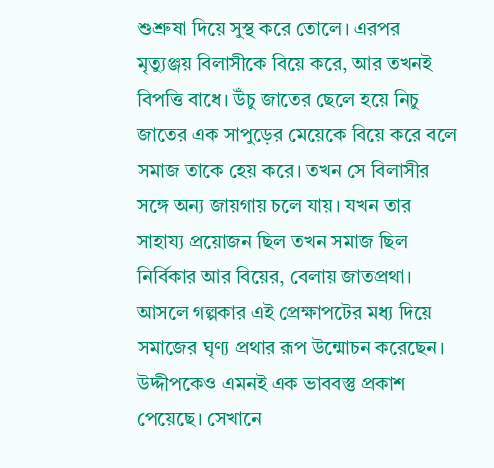শুশ্রুষা দিয়ে সুস্থ করে তোলে। এরপর মৃত্যুঞ্জয় বিলাসীকে বিয়ে করে, আর তখনই বিপত্তি বাধে। উঁচু জাতের ছেলে হয়ে নিচু জাতের এক সাপুড়ের মেয়েকে বিয়ে করে বলে সমাজ তাকে হেয় করে। তখন সে বিলাসীর সঙ্গে অন্য জায়গায় চলে যায়। যখন তার সাহায্য প্রয়োজন ছিল তখন সমাজ ছিল নির্বিকার আর বিয়ের, বেলায় জাতপ্রথা। আসলে গল্পকার এই প্রেক্ষাপটের মধ্য দিয়ে সমাজের ঘৃণ্য প্রথার রূপ উন্মোচন করেছেন।
উদ্দীপকেও এমনই এক ভাববস্তু প্রকাশ পেয়েছে। সেখানে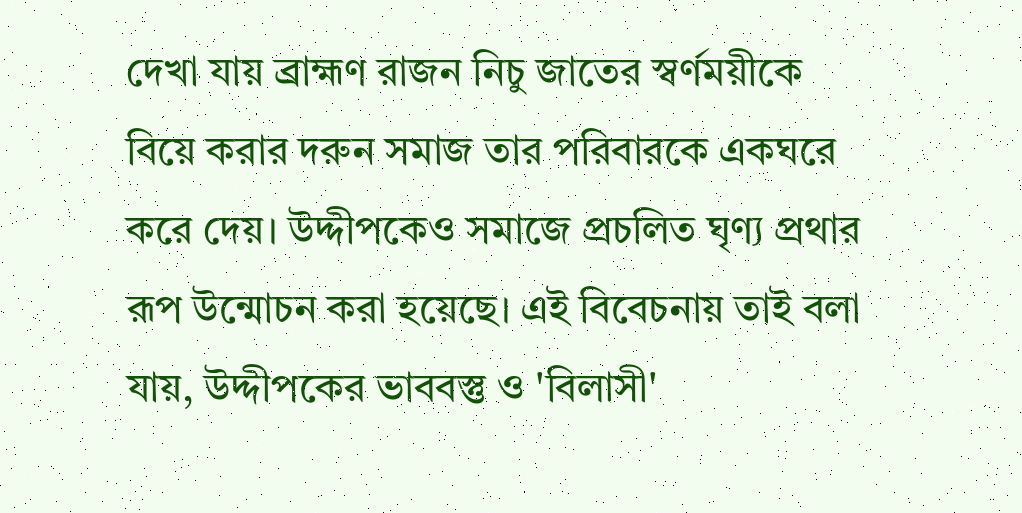দেখা যায় ব্রাহ্মণ রাজন নিচু জাতের স্বর্ণময়ীকে বিয়ে করার দরুন সমাজ তার পরিবারকে একঘরে করে দেয়। উদ্দীপকেও সমাজে প্রচলিত ঘৃণ্য প্রথার রূপ উন্মোচন করা হয়েছে। এই বিবেচনায় তাই বলা যায়, উদ্দীপকের ভাববস্তু ও 'বিলাসী'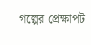গল্পের প্রেক্ষাপট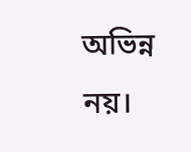অভিন্ন নয়।